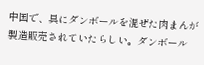中国で、具にダンボールを混ぜた肉まんが製造販売されていたらしい。ダンボール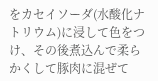をカセイソーダ(水酸化ナトリウム)に浸して色をつけ、その後煮込んで柔らかくして豚肉に混ぜて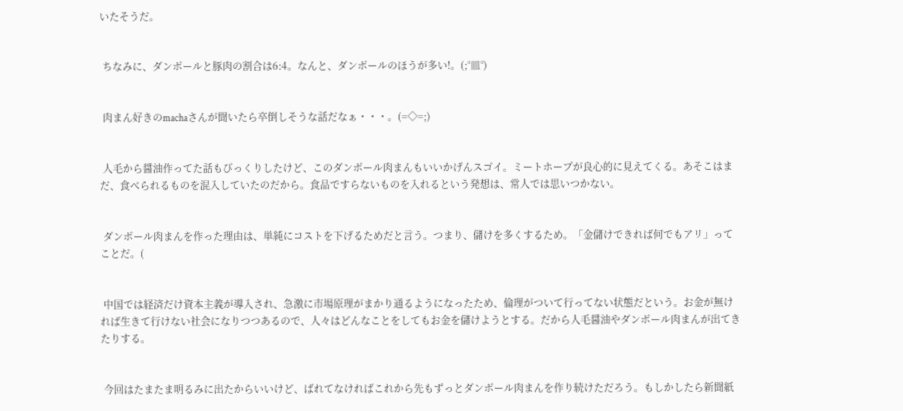いたそうだ。


 ちなみに、ダンボールと豚肉の割合は6:4。なんと、ダンボールのほうが多い!。(;°皿°)


 肉まん好きのmachaさんが聞いたら卒倒しそうな話だなぁ・・・。(=◇=;)


 人毛から醤油作ってた話もびっくりしたけど、このダンボール肉まんもいいかげんスゴイ。ミートホープが良心的に見えてくる。あそこはまだ、食べられるものを混入していたのだから。食品ですらないものを入れるという発想は、常人では思いつかない。


 ダンボール肉まんを作った理由は、単純にコストを下げるためだと言う。つまり、儲けを多くするため。「金儲けできれば何でもアリ」ってことだ。(


 中国では経済だけ資本主義が導入され、急激に市場原理がまかり通るようになったため、倫理がついて行ってない状態だという。お金が無ければ生きて行けない社会になりつつあるので、人々はどんなことをしてもお金を儲けようとする。だから人毛醤油やダンボール肉まんが出てきたりする。


 今回はたまたま明るみに出たからいいけど、ばれてなければこれから先もずっとダンボール肉まんを作り続けただろう。もしかしたら新聞紙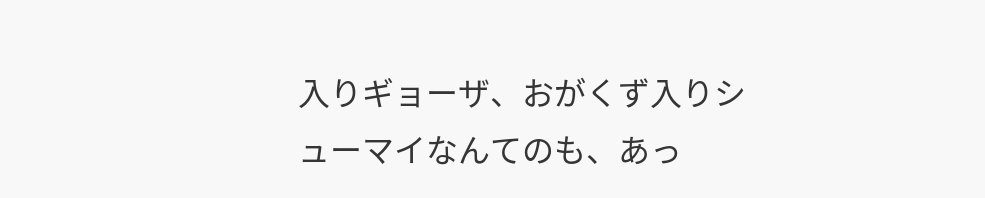入りギョーザ、おがくず入りシューマイなんてのも、あっ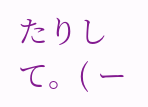たりして。( ー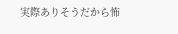実際ありそうだから怖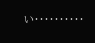い・・・・・・・・・・